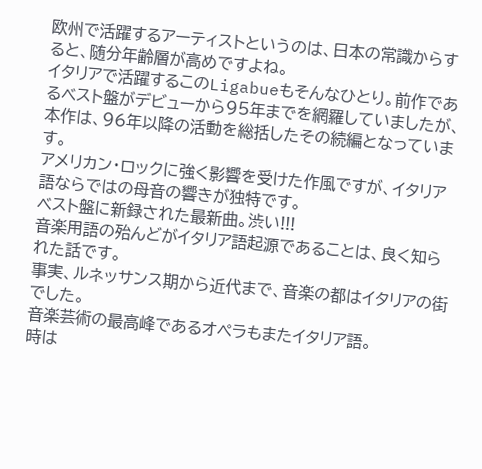欧州で活躍するアーティストというのは、日本の常識からすると、随分年齢層が高めですよね。
イタリアで活躍するこのLigabueもそんなひとり。前作であるベスト盤がデビューから95年までを網羅していましたが、本作は、96年以降の活動を総括したその続編となっています。
アメリカン・ロックに強く影響を受けた作風ですが、イタリア語ならではの母音の響きが独特です。
ベスト盤に新録された最新曲。渋い!!!
音楽用語の殆んどがイタリア語起源であることは、良く知られた話です。
事実、ルネッサンス期から近代まで、音楽の都はイタリアの街でした。
音楽芸術の最高峰であるオペラもまたイタリア語。
時は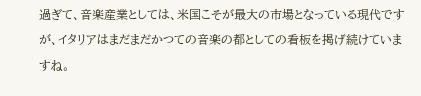過ぎて、音楽産業としては、米国こそが最大の市場となっている現代ですが、イタリアはまだまだかつての音楽の都としての看板を掲げ続けていますね。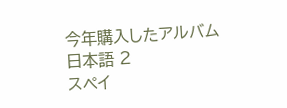今年購入したアルバム
日本語 2
スペイ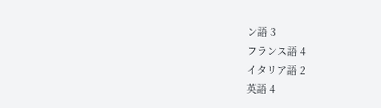ン語 3
フランス語 4
イタリア語 2
英語 4